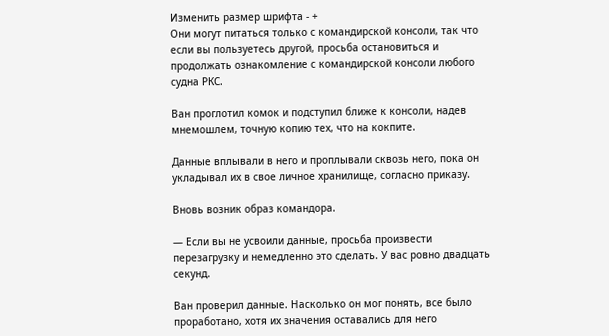Изменить размер шрифта - +
Они могут питаться только с командирской консоли, так что если вы пользуетесь другой, просьба остановиться и продолжать ознакомление с командирской консоли любого судна РКС.

Ван проглотил комок и подступил ближе к консоли, надев мнемошлем, точную копию тех, что на кокпите.

Данные вплывали в него и проплывали сквозь него, пока он укладывал их в свое личное хранилище, согласно приказу.

Вновь возник образ командора.

— Если вы не усвоили данные, просьба произвести перезагрузку и немедленно это сделать. У вас ровно двадцать секунд.

Ван проверил данные. Насколько он мог понять, все было проработано, хотя их значения оставались для него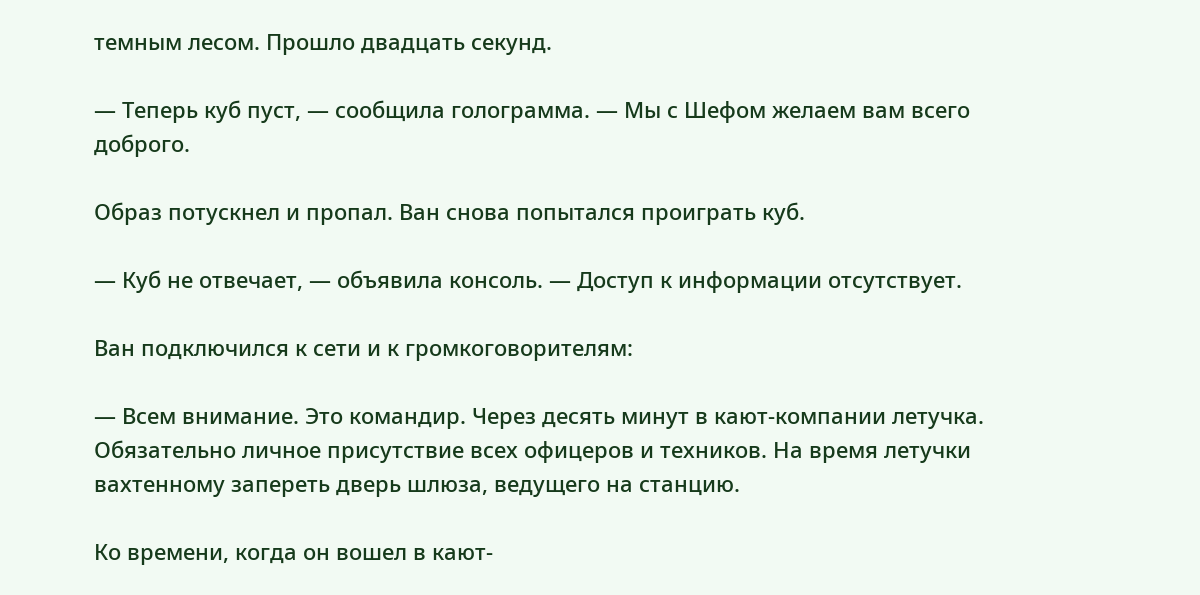темным лесом. Прошло двадцать секунд.

— Теперь куб пуст, — сообщила голограмма. — Мы с Шефом желаем вам всего доброго.

Образ потускнел и пропал. Ван снова попытался проиграть куб.

— Куб не отвечает, — объявила консоль. — Доступ к информации отсутствует.

Ван подключился к сети и к громкоговорителям:

— Всем внимание. Это командир. Через десять минут в кают-компании летучка. Обязательно личное присутствие всех офицеров и техников. На время летучки вахтенному запереть дверь шлюза, ведущего на станцию.

Ко времени, когда он вошел в кают-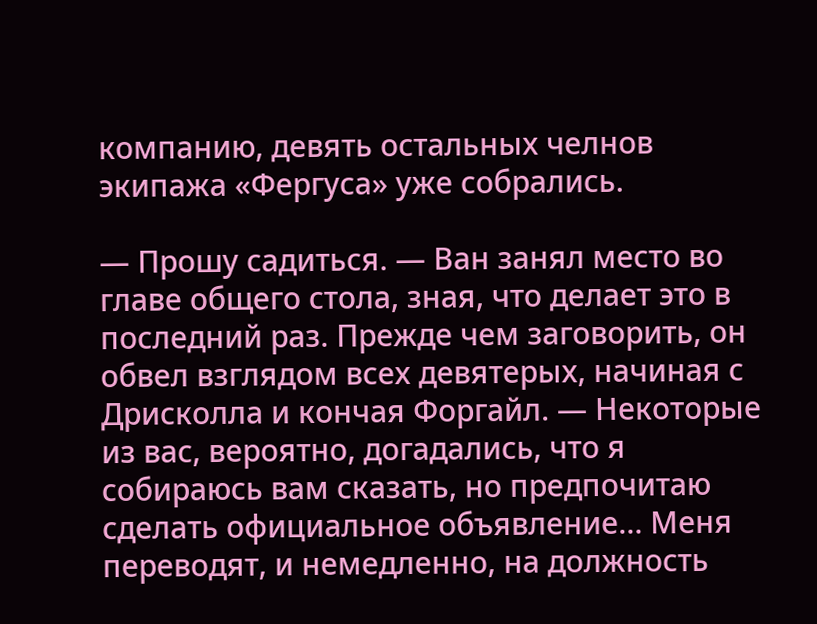компанию, девять остальных челнов экипажа «Фергуса» уже собрались.

— Прошу садиться. — Ван занял место во главе общего стола, зная, что делает это в последний раз. Прежде чем заговорить, он обвел взглядом всех девятерых, начиная с Дрисколла и кончая Форгайл. — Некоторые из вас, вероятно, догадались, что я собираюсь вам сказать, но предпочитаю сделать официальное объявление… Меня переводят, и немедленно, на должность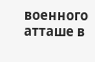военного атташе в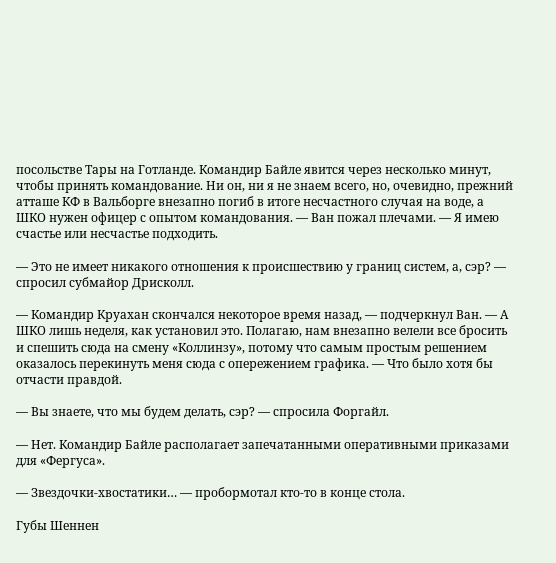посольстве Тары на Готланде. Командир Байле явится через несколько минут, чтобы принять командование. Ни он, ни я не знаем всего, но, очевидно, прежний атташе КФ в Вальборге внезапно погиб в итоге несчастного случая на воде, а ШКО нужен офицер с опытом командования. — Ван пожал плечами. — Я имею счастье или несчастье подходить.

— Это не имеет никакого отношения к происшествию у границ систем, а, сэр? — спросил субмайор Дрисколл.

— Командир Круахан скончался некоторое время назад, — подчеркнул Ван. — А ШКО лишь неделя, как установил это. Полагаю, нам внезапно велели все бросить и спешить сюда на смену «Коллинзу», потому что самым простым решением оказалось перекинуть меня сюда с опережением графика. — Что было хотя бы отчасти правдой.

— Вы знаете, что мы будем делать, сэр? — спросила Форгайл.

— Нет. Командир Байле располагает запечатанными оперативными приказами для «Фергуса».

— Звездочки-хвостатики… — пробормотал кто-то в конце стола.

Губы Шеннен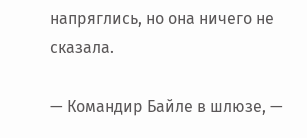напряглись, но она ничего не сказала.

— Командир Байле в шлюзе, —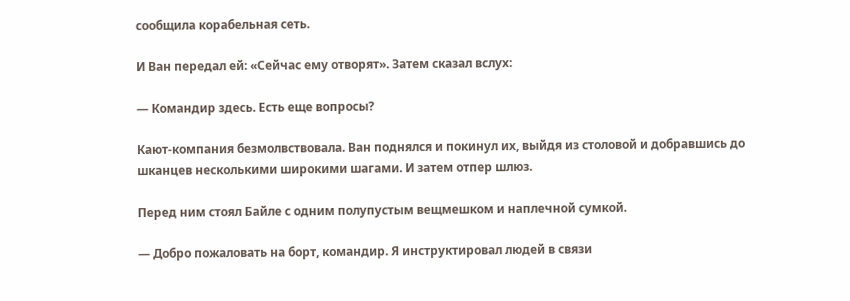сообщила корабельная сеть.

И Ван передал ей: «Сейчас ему отворят». Затем сказал вслух:

— Командир здесь. Есть еще вопросы?

Кают-компания безмолвствовала. Ван поднялся и покинул их, выйдя из столовой и добравшись до шканцев несколькими широкими шагами. И затем отпер шлюз.

Перед ним стоял Байле с одним полупустым вещмешком и наплечной сумкой.

— Добро пожаловать на борт, командир. Я инструктировал людей в связи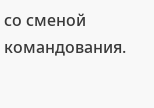со сменой командования.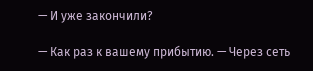— И уже закончили?

— Как раз к вашему прибытию. — Через сеть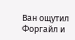Ван ощутил Форгайл и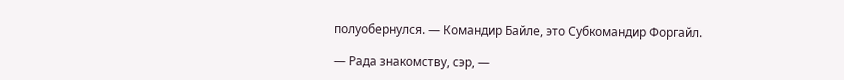полуобернулся. — Командир Байле, это Субкомандир Форгайл.

— Рада знакомству, сэр, —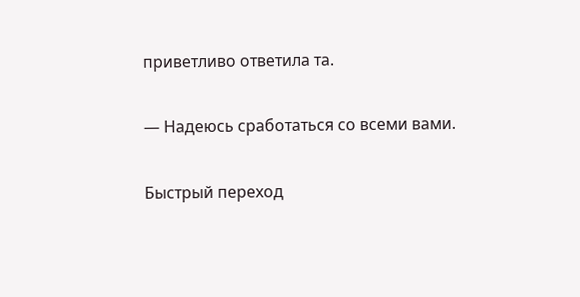приветливо ответила та.

— Надеюсь сработаться со всеми вами.

Быстрый переход